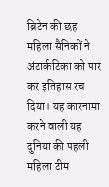ब्रिटेन की छह महिला सैनिकों ने अंटार्कटिका को पार कर इतिहास रच दिया। यह कारनामा करने वाली यह दुनिया की पहली महिला टीम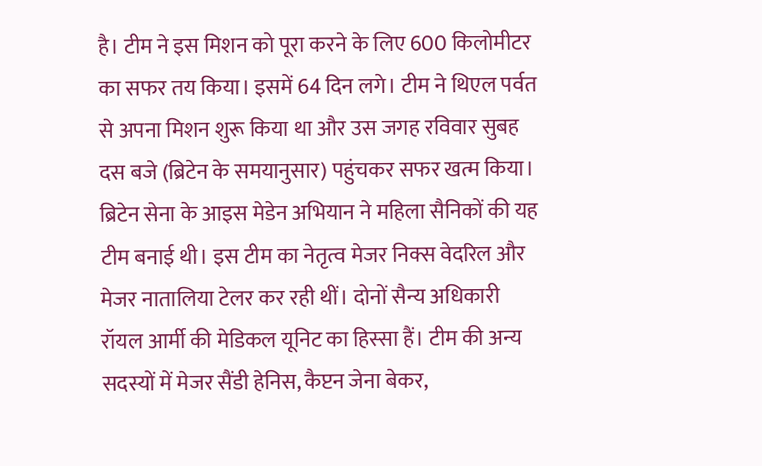है। टीम ने इस मिशन को पूरा करने के लिए 600 किलोमीटर का सफर तय किया। इसमें 64 दिन लगे। टीम ने थिएल पर्वत से अपना मिशन शुरू किया था और उस जगह रविवार सुबह दस बजे (ब्रिटेन के समयानुसार) पहुंचकर सफर खत्म किया।
ब्रिटेन सेना के आइस मेडेन अभियान ने महिला सैनिकों की यह टीम बनाई थी। इस टीम का नेतृत्व मेजर निक्स वेदरिल और मेजर नातालिया टेलर कर रही थीं। दोनों सैन्य अधिकारी रॉयल आर्मी की मेडिकल यूनिट का हिस्सा हैं। टीम की अन्य सदस्यों में मेजर सैंडी हेनिस, कैप्टन जेना बेकर,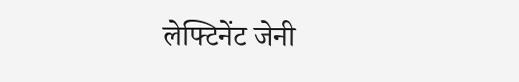लेफ्टिनेंट जेनी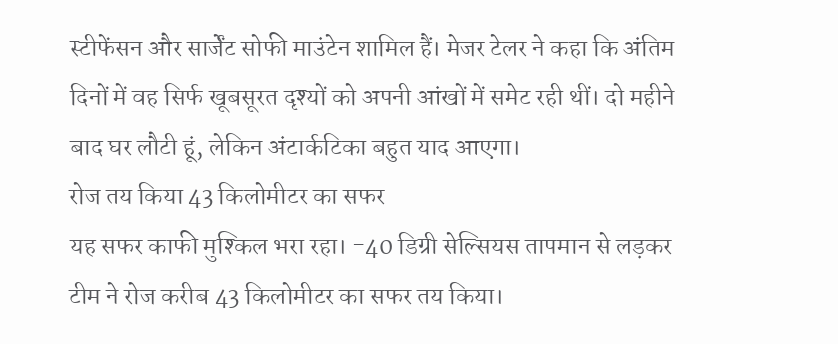स्टीफेंसन और सार्जेंट सोफी माउंटेन शामिल हैं। मेजर टेलर ने कहा कि अंतिम दिनों में वह सिर्फ खूबसूरत दृश्यों को अपनी आंखों में समेट रही थीं। दो महीने बाद घर लौटी हूं, लेकिन अंटार्कटिका बहुत याद आएगा।
रोज तय किया 43 किलोमीटर का सफर
यह सफर काफी मुश्किल भरा रहा। -40 डिग्री सेल्सियस तापमान से लड़कर टीम ने रोज करीब 43 किलोमीटर का सफर तय किया।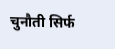चुनौती सिर्फ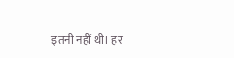इतनी नहीं थी। हर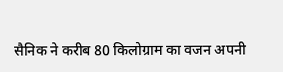सैनिक ने करीब 80 किलोग्राम का वजन अपनी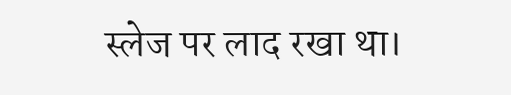स्लेज पर लाद रखा था।